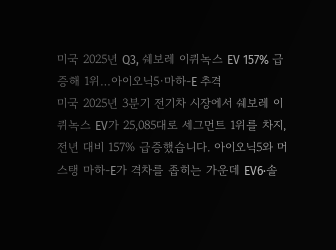미국 2025년 Q3, 쉐보레 이퀴녹스 EV 157% 급증해 1위…아이오닉5·마하-E 추격
미국 2025년 3분기 전기차 시장에서 쉐보레 이퀴녹스 EV가 25,085대로 세그먼트 1위를 차지, 전년 대비 157% 급증했습니다. 아이오닉5와 머스탱 마하-E가 격차를 좁히는 가운데 EV6·솔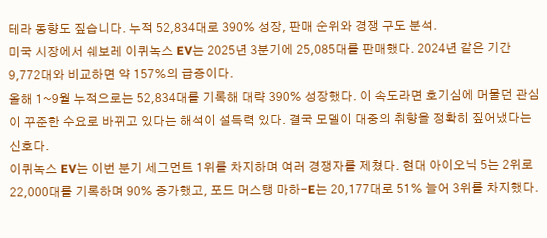테라 동향도 짚습니다. 누적 52,834대로 390% 성장, 판매 순위와 경쟁 구도 분석.
미국 시장에서 쉐보레 이퀴녹스 EV는 2025년 3분기에 25,085대를 판매했다. 2024년 같은 기간 9,772대와 비교하면 약 157%의 급증이다.
올해 1~9월 누적으로는 52,834대를 기록해 대략 390% 성장했다. 이 속도라면 호기심에 머물던 관심이 꾸준한 수요로 바뀌고 있다는 해석이 설득력 있다. 결국 모델이 대중의 취향을 정확히 짚어냈다는 신호다.
이퀴녹스 EV는 이번 분기 세그먼트 1위를 차지하며 여러 경쟁자를 제쳤다. 현대 아이오닉 5는 2위로 22,000대를 기록하며 90% 증가했고, 포드 머스탱 마하-E는 20,177대로 51% 늘어 3위를 차지했다.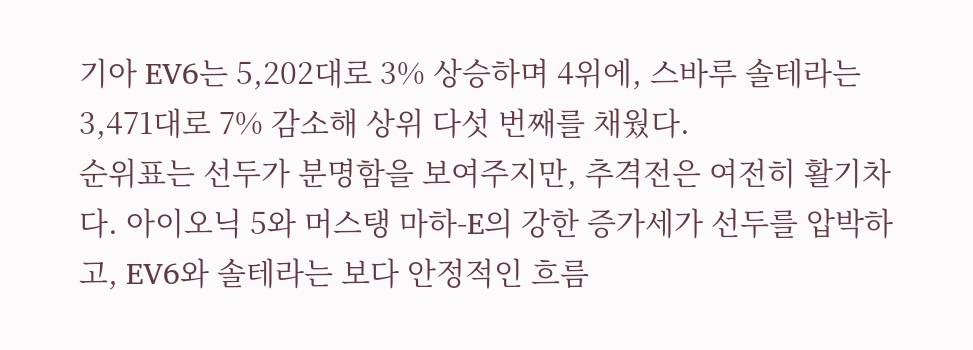기아 EV6는 5,202대로 3% 상승하며 4위에, 스바루 솔테라는 3,471대로 7% 감소해 상위 다섯 번째를 채웠다.
순위표는 선두가 분명함을 보여주지만, 추격전은 여전히 활기차다. 아이오닉 5와 머스탱 마하-E의 강한 증가세가 선두를 압박하고, EV6와 솔테라는 보다 안정적인 흐름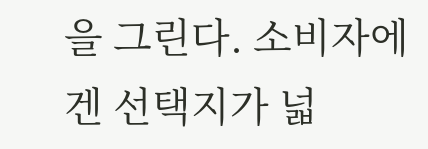을 그린다. 소비자에겐 선택지가 넓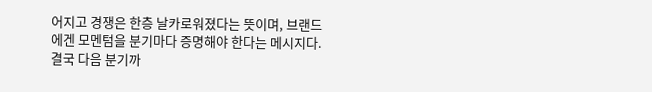어지고 경쟁은 한층 날카로워졌다는 뜻이며, 브랜드에겐 모멘텀을 분기마다 증명해야 한다는 메시지다. 결국 다음 분기까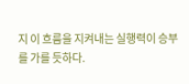지 이 흐름을 지켜내는 실행력이 승부를 가를 듯하다.